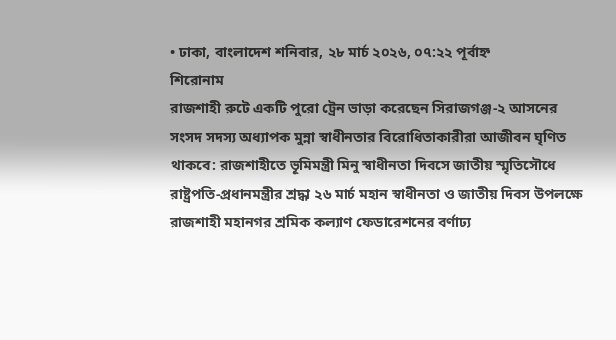• ঢাকা, বাংলাদেশ শনিবার, ২৮ মার্চ ২০২৬, ০৭:২২ পূর্বাহ্ন
শিরোনাম
রাজশাহী রুটে একটি পুরো ট্রেন ভাড়া করেছেন সিরাজগঞ্জ-২ আসনের সংসদ সদস্য অধ্যাপক মুন্না স্বাধীনতার বিরোধিতাকারীরা আজীবন ঘৃণিত থাকবে: রাজশাহীতে ভূমিমন্ত্রী মিনু স্বাধীনতা দিবসে জাতীয় স্মৃতিসৌধে রাষ্ট্রপতি-প্রধানমন্ত্রীর শ্রদ্ধা ২৬ মার্চ মহান স্বাধীনতা ও জাতীয় দিবস উপলক্ষে রাজশাহী মহানগর শ্রমিক কল্যাণ ফেডারেশনের বর্ণাঢ্য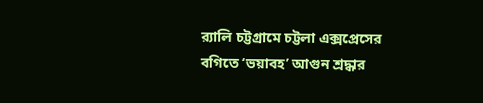র‍্যালি চট্টগ্রামে চট্টলা এক্সপ্রেসের বগিতে ‘ভয়াবহ’ আগুন শ্রদ্ধার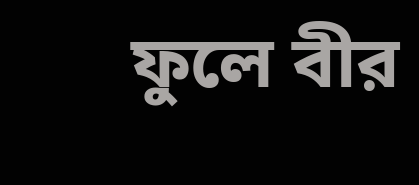ফুলে বীর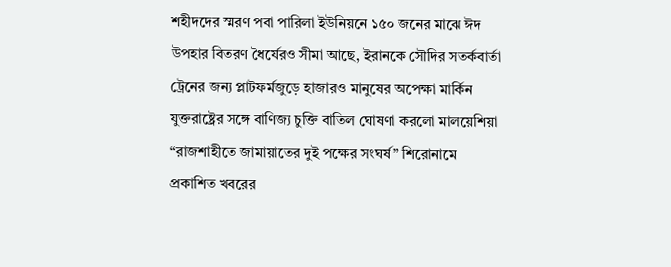শহীদদের স্মরণ পবা পারিলা ইউনিয়নে ১৫০ জনের মাঝে ঈদ উপহার বিতরণ ধৈর্যেরও সীমা আছে, ইরানকে সৌদির সতর্কবার্তা ট্রেনের জন্য প্লাটফর্মজুড়ে হাজারও মানুষের অপেক্ষা মার্কিন যুক্তরাষ্ট্রের সঙ্গে বাণিজ্য চুক্তি বাতিল ঘোষণা করলো মালয়েশিয়া “রাজশাহীতে জামায়াতের দুই পক্ষের সংঘর্ষ” শিরোনামে প্রকাশিত খবরের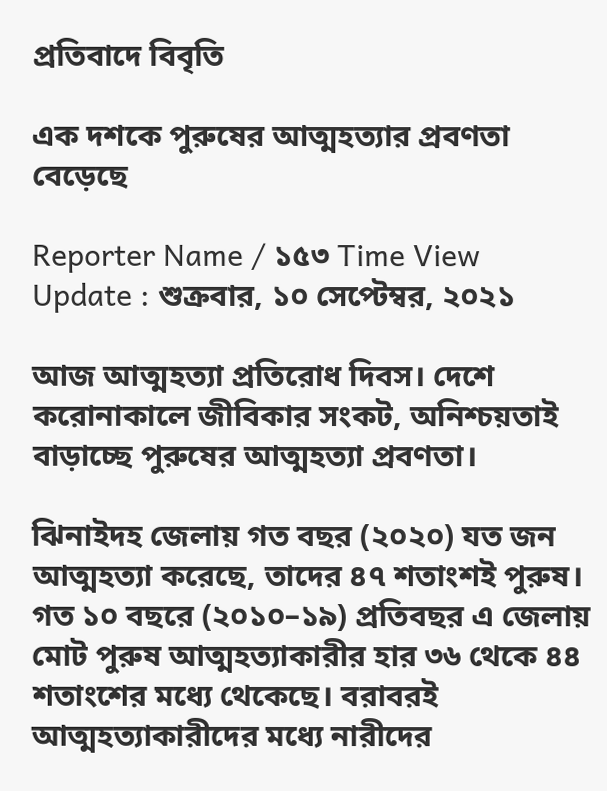প্রতিবাদে বিবৃতি

এক দশকে পুরুষের আত্মহত্যার প্রবণতা বেড়েছে

Reporter Name / ১৫৩ Time View
Update : শুক্রবার, ১০ সেপ্টেম্বর, ২০২১

আজ আত্মহত্যা প্রতিরোধ দিবস। দেশে করোনাকালে জীবিকার সংকট, অনিশ্চয়তাই বাড়াচ্ছে পুরুষের আত্মহত্যা প্রবণতা।

ঝিনাইদহ জেলায় গত বছর (২০২০) যত জন আত্মহত্যা করেছে, তাদের ৪৭ শতাংশই পুরুষ। গত ১০ বছরে (২০১০–১৯) প্রতিবছর এ জেলায় মোট পুরুষ আত্মহত্যাকারীর হার ৩৬ থেকে ৪৪ শতাংশের মধ্যে থেকেছে। বরাবরই আত্মহত্যাকারীদের মধ্যে নারীদের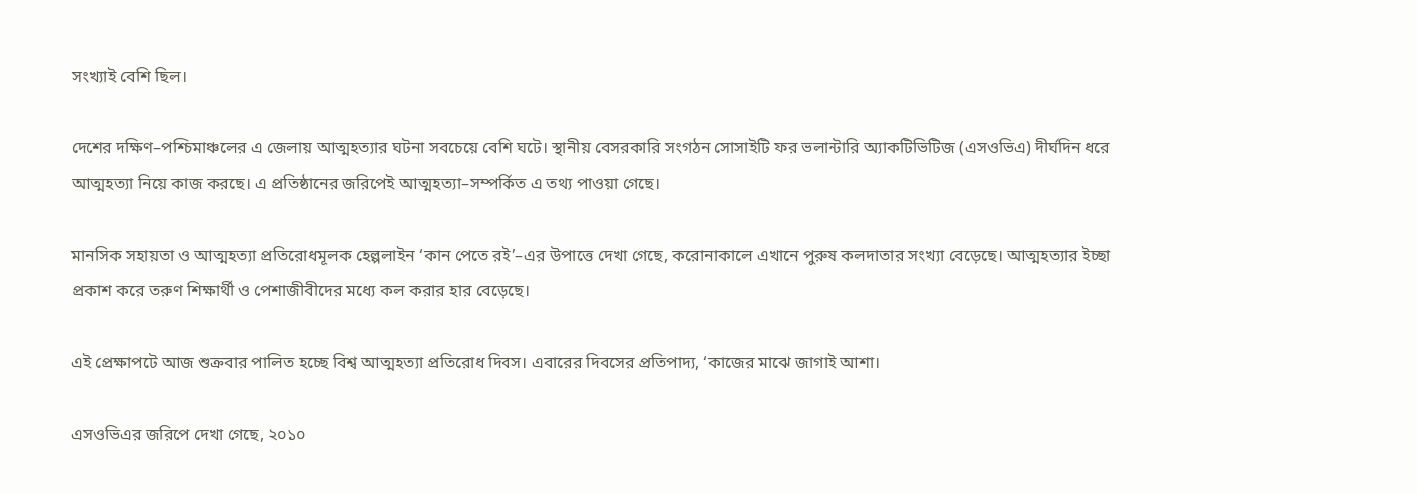সংখ্যাই বেশি ছিল।

দেশের দক্ষিণ–পশ্চিমাঞ্চলের এ জেলায় আত্মহত্যার ঘটনা সবচেয়ে বেশি ঘটে। স্থানীয় বেসরকারি সংগঠন সোসাইটি ফর ভলান্টারি অ্যাকটিভিটিজ (এসওভিএ) দীর্ঘদিন ধরে আত্মহত্যা নিয়ে কাজ করছে। এ প্রতিষ্ঠানের জরিপেই আত্মহত্যা–সম্পর্কিত এ তথ্য পাওয়া গেছে।

মানসিক সহায়তা ও আত্মহত্যা প্রতিরোধমূলক হেল্পলাইন ‘কান পেতে রই’–এর উপাত্তে দেখা গেছে, করোনাকালে এখানে পুরুষ কলদাতার সংখ্যা বেড়েছে। আত্মহত্যার ইচ্ছা প্রকাশ করে তরুণ শিক্ষার্থী ও পেশাজীবীদের মধ্যে কল করার হার বেড়েছে।

এই প্রেক্ষাপটে আজ শুক্রবার পালিত হচ্ছে বিশ্ব আত্মহত্যা প্রতিরোধ দিবস। এবারের দিবসের প্রতিপাদ্য, ‘কাজের মাঝে জাগাই আশা।

এসওভিএর জরিপে দেখা গেছে, ২০১০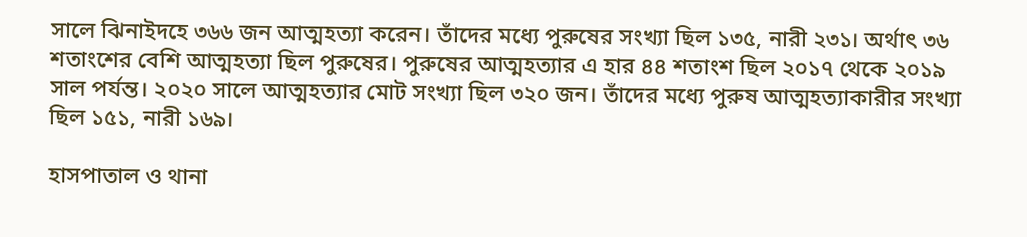সালে ঝিনাইদহে ৩৬৬ জন আত্মহত্যা করেন। তাঁদের মধ্যে পুরুষের সংখ্যা ছিল ১৩৫, নারী ২৩১। অর্থাৎ ৩৬ শতাংশের বেশি আত্মহত্যা ছিল পুরুষের। পুরুষের আত্মহত্যার এ হার ৪৪ শতাংশ ছিল ২০১৭ থেকে ২০১৯ সাল পর্যন্ত। ২০২০ সালে আত্মহত্যার মোট সংখ্যা ছিল ৩২০ জন। তাঁদের মধ্যে পুরুষ আত্মহত্যাকারীর সংখ্যা ছিল ১৫১, নারী ১৬৯।

হাসপাতাল ও থানা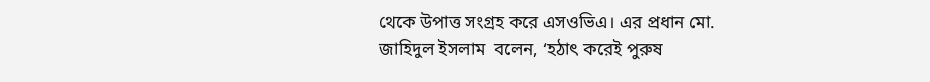থেকে উপাত্ত সংগ্রহ করে এসওভিএ। এর প্রধান মো. জাহিদুল ইসলাম  বলেন, ‘হঠাৎ করেই পুরুষ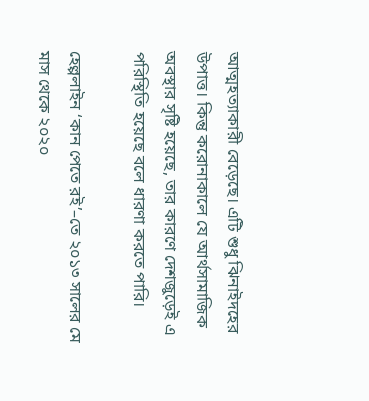আত্মহত্যাকারী বেড়েছে। এটি শুধু ঝিনাইদহের উপাত্ত। কিন্তু করোনাকালে যে আর্থসামাজিক অবস্থার সৃষ্টি হয়েছে, তার কারণে দেশজুড়েই এ পরিস্থিতি হয়েছে বলে ধারণা করতে পারি।

হেল্পলাইন ‘কান পেতে রই’–তে ২০১৩ সালের মে মাস থেকে ২০২০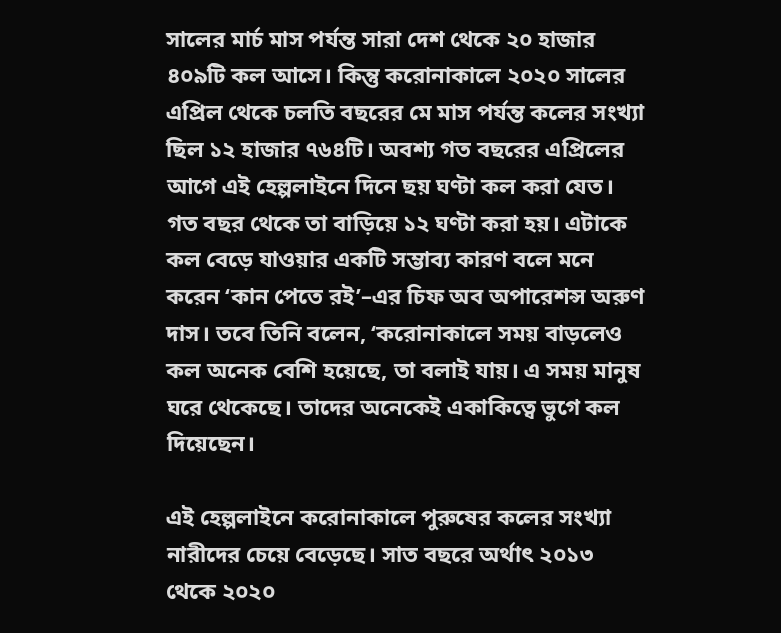সালের মার্চ মাস পর্যন্ত সারা দেশ থেকে ২০ হাজার ৪০৯টি কল আসে। কিন্তু করোনাকালে ২০২০ সালের এপ্রিল থেকে চলতি বছরের মে মাস পর্যন্ত কলের সংখ্যা ছিল ১২ হাজার ৭৬৪টি। অবশ্য গত বছরের এপ্রিলের আগে এই হেল্পলাইনে দিনে ছয় ঘণ্টা কল করা যেত। গত বছর থেকে তা বাড়িয়ে ১২ ঘণ্টা করা হয়। এটাকে কল বেড়ে যাওয়ার একটি সম্ভাব্য কারণ বলে মনে করেন ‘কান পেতে রই’–এর চিফ অব অপারেশন্স অরুণ দাস। তবে তিনি বলেন, ‘করোনাকালে সময় বাড়লেও কল অনেক বেশি হয়েছে, তা বলাই যায়। এ সময় মানুষ ঘরে থেকেছে। তাদের অনেকেই একাকিত্বে ভুগে কল দিয়েছেন।

এই হেল্পলাইনে করোনাকালে পুরুষের কলের সংখ্যা নারীদের চেয়ে বেড়েছে। সাত বছরে অর্থাৎ ২০১৩ থেকে ২০২০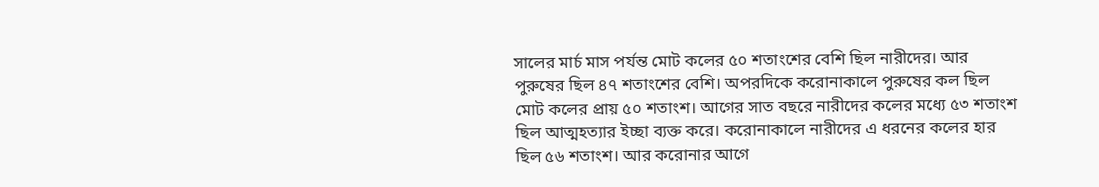সালের মার্চ মাস পর্যন্ত মোট কলের ৫০ শতাংশের বেশি ছিল নারীদের। আর পুরুষের ছিল ৪৭ শতাংশের বেশি। অপরদিকে করোনাকালে পুরুষের কল ছিল মোট কলের প্রায় ৫০ শতাংশ। আগের সাত বছরে নারীদের কলের মধ্যে ৫৩ শতাংশ ছিল আত্মহত্যার ইচ্ছা ব্যক্ত করে। করোনাকালে নারীদের এ ধরনের কলের হার ছিল ৫৬ শতাংশ। আর করোনার আগে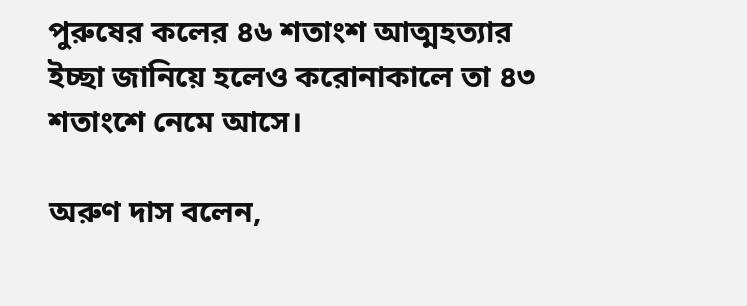পুরুষের কলের ৪৬ শতাংশ আত্মহত্যার ইচ্ছা জানিয়ে হলেও করোনাকালে তা ৪৩ শতাংশে নেমে আসে।

অরুণ দাস বলেন,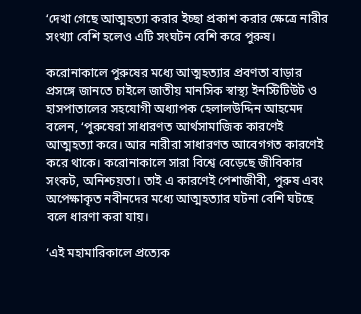‘দেখা গেছে আত্মহত্যা করার ইচ্ছা প্রকাশ করার ক্ষেত্রে নারীর সংখ্যা বেশি হলেও এটি সংঘটন বেশি করে পুরুষ।

করোনাকালে পুরুষের মধ্যে আত্মহত্যার প্রবণতা বাড়ার প্রসঙ্গে জানতে চাইলে জাতীয় মানসিক স্বাস্থ্য ইনস্টিটিউট ও হাসপাতালের সহযোগী অধ্যাপক হেলালউদ্দিন আহমেদ  বলেন, ‘পুরুষেরা সাধারণত আর্থসামাজিক কারণেই আত্মহত্যা করে। আর নারীরা সাধারণত আবেগগত কারণেই করে থাকে। করোনাকালে সারা বিশ্বে বেড়েছে জীবিকার সংকট, অনিশ্চয়তা। তাই এ কারণেই পেশাজীবী, পুরুষ এবং অপেক্ষাকৃত নবীনদের মধ্যে আত্মহত্যার ঘটনা বেশি ঘটছে বলে ধারণা করা যায়।

‘এই মহামারিকালে প্রত্যেক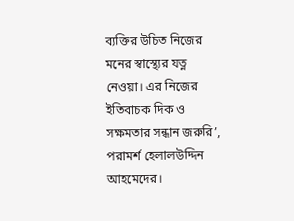ব্যক্তির উচিত নিজের মনের স্বাস্থ্যের যত্ন নেওয়া। এর নিজের ইতিবাচক দিক ও সক্ষমতার সন্ধান জরুরি’, পরামর্শ হেলালউদ্দিন আহমেদের।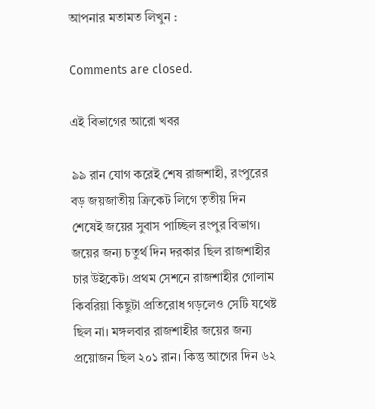আপনার মতামত লিখুন :

Comments are closed.

এই বিভাগের আরো খবর

৯৯ রান যোগ করেই শেষ রাজশাহী, রংপুরের বড় জয়জাতীয় ক্রিকেট লিগে তৃতীয় দিন শেষেই জয়ের সুবাস পাচ্ছিল রংপুর বিভাগ। জয়ের জন্য চতুর্থ দিন দরকার ছিল রাজশাহীর চার উইকেট। প্রথম সেশনে রাজশাহীর গোলাম কিবরিয়া কিছুটা প্রতিরোধ গড়লেও সেটি যথেষ্ট ছিল না। মঙ্গলবার রাজশাহীর জয়ের জন্য প্রয়োজন ছিল ২০১ রান। কিন্তু আগের দিন ৬২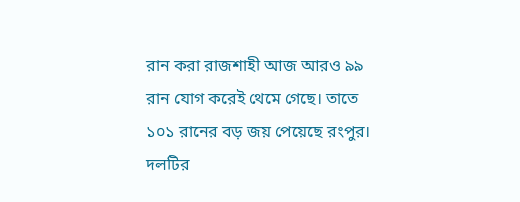রান করা রাজশাহী আজ আরও ৯৯ রান যোগ করেই থেমে গেছে। তাতে ১০১ রানের বড় জয় পেয়েছে রংপুর। দলটির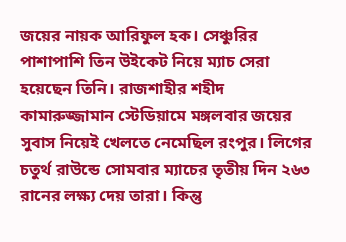জয়ের নায়ক আরিফুল হক। সেঞ্চুরির পাশাপাশি তিন উইকেট নিয়ে ম্যাচ সেরা হয়েছেন তিনি। রাজশাহীর শহীদ কামারুজ্জামান স্টেডিয়ামে মঙ্গলবার জয়ের সুবাস নিয়েই খেলতে নেমেছিল রংপুর। লিগের চতুর্থ রাউন্ডে সোমবার ম্যাচের তৃতীয় দিন ২৬৩ রানের লক্ষ্য দেয় তারা। কিন্তু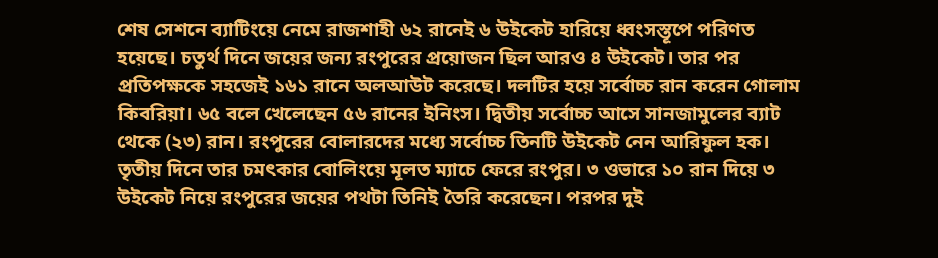শেষ সেশনে ব্যাটিংয়ে নেমে রাজশাহী ৬২ রানেই ৬ উইকেট হারিয়ে ধ্বংসস্তূপে পরিণত হয়েছে। চতুর্থ দিনে জয়ের জন্য রংপুরের প্রয়োজন ছিল আরও ৪ উইকেট। তার পর প্রতিপক্ষকে সহজেই ১৬১ রানে অলআউট করেছে। দলটির হয়ে সর্বোচ্চ রান করেন গোলাম কিবরিয়া। ৬৫ বলে খেলেছেন ৫৬ রানের ইনিংস। দ্বিতীয় সর্বোচ্চ আসে সানজামুলের ব্যাট থেকে (২৩) রান। রংপুরের বোলারদের মধ্যে সর্বোচ্চ তিনটি উইকেট নেন আরিফুল হক। তৃতীয় দিনে তার চমৎকার বোলিংয়ে মূলত ম্যাচে ফেরে রংপুর। ৩ ওভারে ১০ রান দিয়ে ৩ উইকেট নিয়ে রংপুরের জয়ের পথটা তিনিই তৈরি করেছেন। পরপর দুই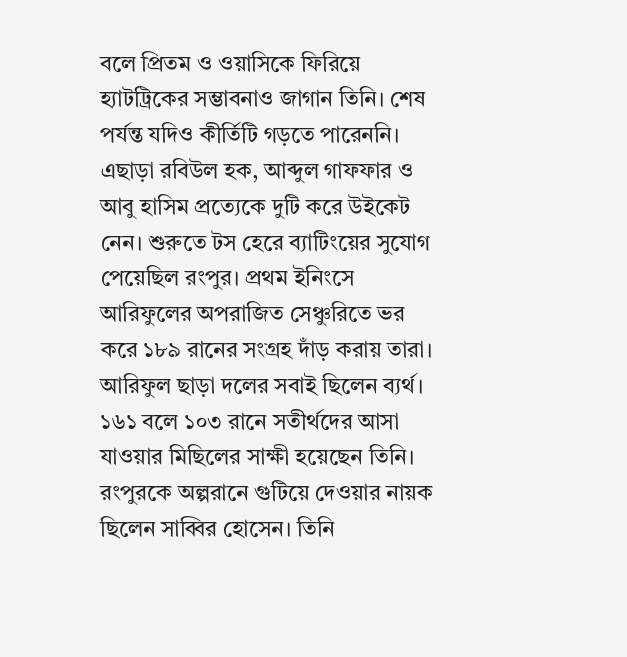বলে প্রিতম ও ওয়াসিকে ফিরিয়ে হ্যাটট্রিকের সম্ভাবনাও জাগান তিনি। শেষ পর্যন্ত যদিও কীর্তিটি গড়তে পারেননি। এছাড়া রবিউল হক, আব্দুল গাফফার ও আবু হাসিম প্রত্যেকে দুটি করে উইকেট নেন। শুরুতে টস হেরে ব্যাটিংয়ের সুযোগ পেয়েছিল রংপুর। প্রথম ইনিংসে আরিফুলের অপরাজিত সেঞ্চুরিতে ভর করে ১৮৯ রানের সংগ্রহ দাঁড় করায় তারা। আরিফুল ছাড়া দলের সবাই ছিলেন ব্যর্থ। ১৬১ বলে ১০৩ রানে সতীর্থদের আসা যাওয়ার মিছিলের সাক্ষী হয়েছেন তিনি। রংপুরকে অল্পরানে গুটিয়ে দেওয়ার নায়ক ছিলেন সাব্বির হোসেন। তিনি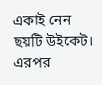একাই নেন ছয়টি উইকেট। এরপর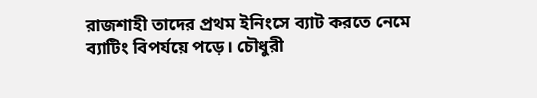রাজশাহী তাদের প্রথম ইনিংসে ব্যাট করতে নেমে ব্যাটিং বিপর্যয়ে পড়ে। চৌধুরী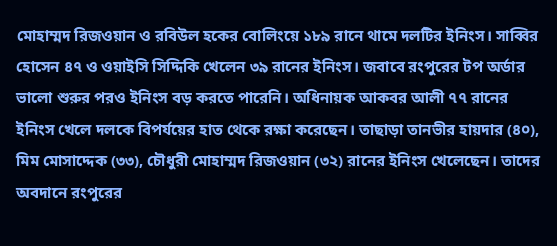মোহাম্মদ রিজওয়ান ও রবিউল হকের বোলিংয়ে ১৮৯ রানে থামে দলটির ইনিংস। সাব্বির হোসেন ৪৭ ও ওয়াইসি সিদ্দিকি খেলেন ৩৯ রানের ইনিংস। জবাবে রংপুরের টপ অর্ডার ভালো শুরুর পরও ইনিংস বড় করতে পারেনি। অধিনায়ক আকবর আলী ৭৭ রানের ইনিংস খেলে দলকে বিপর্যয়ের হাত থেকে রক্ষা করেছেন। তাছাড়া তানভীর হায়দার (৪০), মিম মোসাদ্দেক (৩৩), চৌধুরী মোহাম্মদ রিজওয়ান (৩২) রানের ইনিংস খেলেছেন। তাদের অবদানে রংপুরের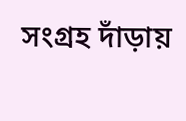সংগ্রহ দাঁড়ায়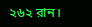২৬২ রান।